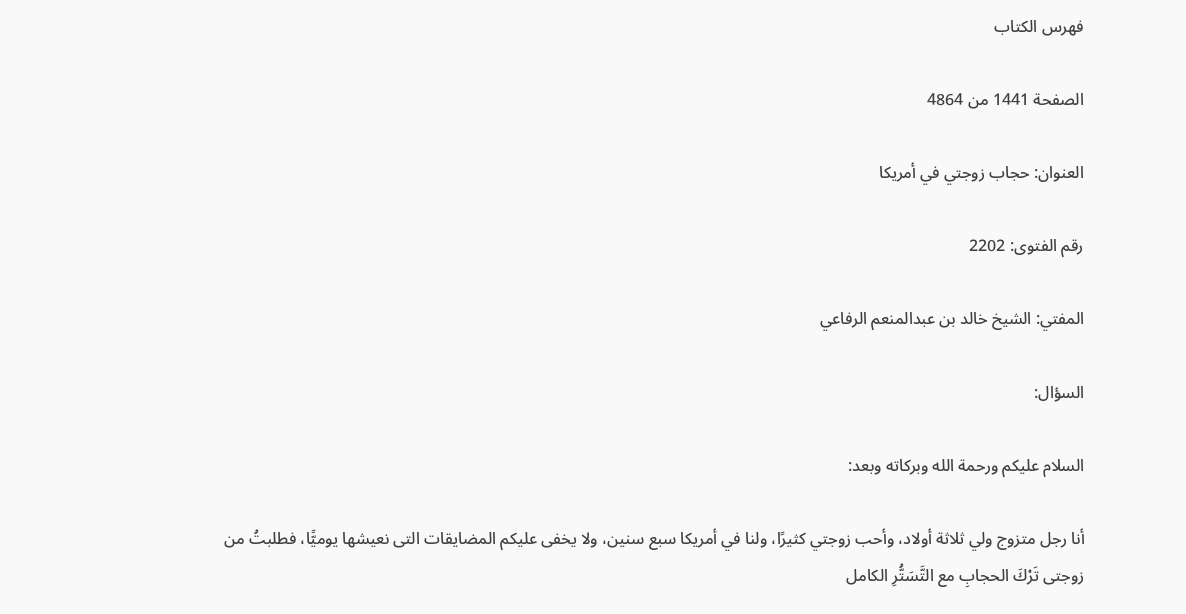فهرس الكتاب

الصفحة 1441 من 4864

العنوان: حجاب زوجتي في أمريكا

رقم الفتوى: 2202

المفتي: الشيخ خالد بن عبدالمنعم الرفاعي

السؤال:

السلام عليكم ورحمة الله وبركاته وبعد:

أنا رجل متزوج ولي ثلاثة أولاد، وأحب زوجتي كثيرًا، ولنا في أمريكا سبع سنين، ولا يخفى عليكم المضايقات التى نعيشها يوميًّا، فطلبتُ من زوجتى تَرْكَ الحجابِ مع التَّسَتُّرِ الكامل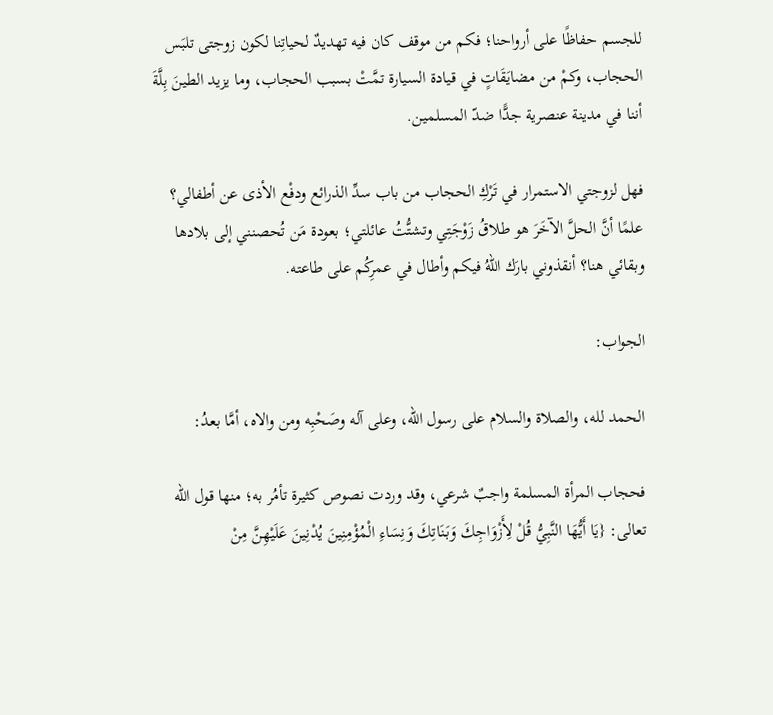للجسم حفاظًا على أرواحنا؛ فكم من موقف كان فيه تهديدٌ لحياتِنا لكون زوجتى تلبَس الحجاب، وكمْ من مضايَقَاتٍ في قيادة السيارة تمَّتْ بسبب الحجاب، وما يزيد الطينَ بِلَّةَ أننا في مدينة عنصرية جدًّا ضدّ المسلمين.

فهل لزوجتي الاستمرار في تَرْكِ الحجاب من باب سدِّ الذرائع ودفْع الأذى عن أطفالي؟ علمًا أنَّ الحلَّ الآخَرَ هو طلاقُ زَوْجَتِي وتشتُّتُ عائلتي؛ بعودة مَن تُحصنني إلى بلادها وبقائي هنا؟ أنقذوني بارَك اللهُ فيكم وأطال في عمرِكُم على طاعته.

الجواب:

الحمد لله، والصلاة والسلام على رسول الله، وعلى آله وصَحْبِه ومن والاه، أمَّا بعدُ:

فحجاب المرأة المسلمة واجبٌ شرعي، وقد وردت نصوص كثيرة تأمُر به؛ منها قول الله تعالى: {يَا أَيُّهَا النَّبِيُّ قُلْ لِأَزْوَاجِكَ وَبَنَاتِكَ وَنِسَاءِ الْمُؤْمِنِينَ يُدْنِينَ عَلَيْهِنَّ مِنْ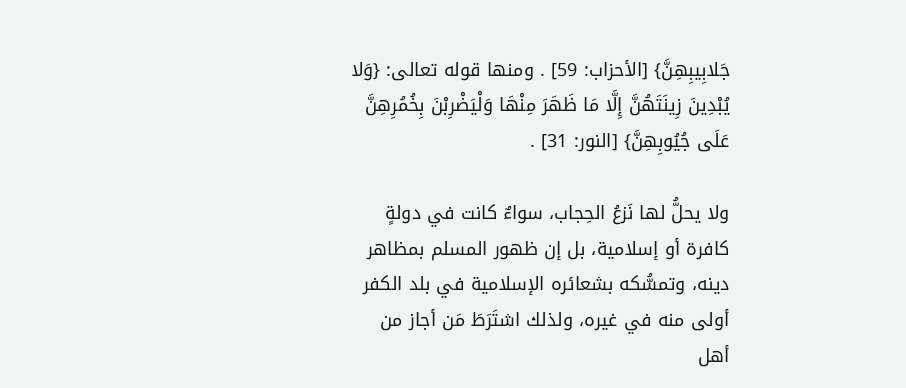جَلابِيبِهِنَّ} [الأحزاب: 59] . ومنها قوله تعالى: {وَلا يُبْدِينَ زِينَتَهُنَّ إِلَّا مَا ظَهَرَ مِنْهَا وَلْيَضْرِبْنَ بِخُمُرِهِنَّ عَلَى جُيُوبِهِنَّ} [النور: 31] .

ولا يحلُّ لها نَزعُ الحِجاب، سواءٌ كانت في دولةٍ كافرة أو إسلامية، بل إن ظهور المسلم بمظاهر دينه، وتمسُّكه بشعائره الإسلامية في بلد الكفر أولى منه في غيره، ولذلك اشتَرَطَ مَن أجاز من أهل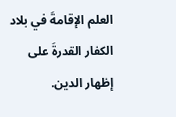العلم الإقامةَ في بلاد الكفار القدرةَ على إظهار الدين.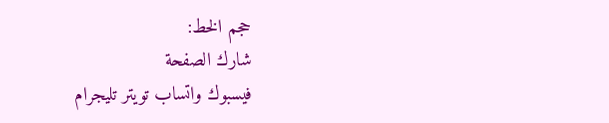حجم الخط:
شارك الصفحة
فيسبوك واتساب تويتر تليجرام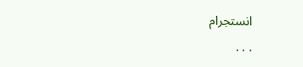انستجرام
. . .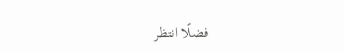فضلًا انتظر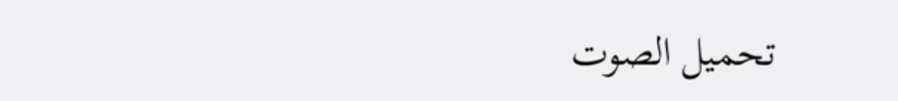تحميل الصوت